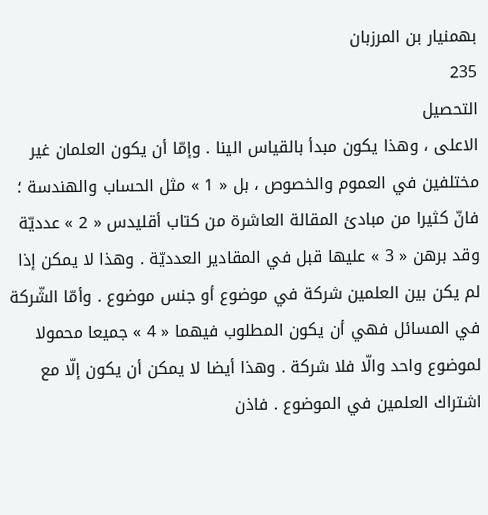بهمنيار بن المرزبان
235
التحصيل
الاعلى ، وهذا يكون مبدأ بالقياس الينا . وإمّا أن يكون العلمان غير مختلفين في العموم والخصوص ، بل « 1 » مثل الحساب والهندسة ؛ فانّ كثيرا من مبادئ المقالة العاشرة من كتاب أقليدس « 2 » عدديّة وقد برهن « 3 » عليها قبل في المقادير العدديّة . وهذا لا يمكن إذا لم يكن بين العلمين شركة في موضوع أو جنس موضوع . وأمّا الشّركة في المسائل فهي أن يكون المطلوب فيهما « 4 » جميعا محمولا لموضوع واحد والّا فلا شركة . وهذا أيضا لا يمكن أن يكون إلّا مع اشتراك العلمين في الموضوع . فاذن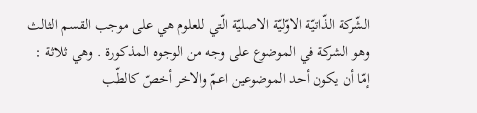الشّركة الذّاتيّة الاوّليّة الاصليّة الّتي للعلوم هي على موجب القسم الثالث وهو الشركة في الموضوع على وجه من الوجوه المذكورة . وهي ثلاثة : إمّا أن يكون أحد الموضوعين اعمّ والاخر أخصّ كالطّب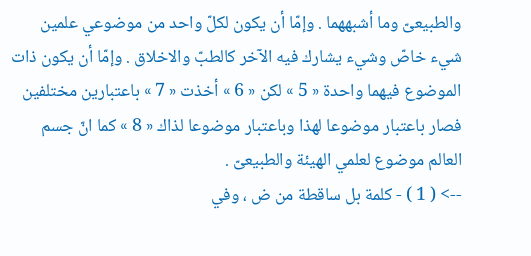والطبيعىّ وما أشبههما . وإمّا أن يكون لكلّ واحد من موضوعي علمين شيء خاصّ وشيء يشارك فيه الآخر كالطبّ والاخلاق . وإمّا أن يكون ذات الموضوع فيهما واحدة « 5 » لكن « 6 » أخذت « 7 » باعتبارين مختلفين فصار باعتبار موضوعا لهذا وباعتبار موضوعا لذاك « 8 » كما انّ جسم العالم موضوع لعلمي الهيئة والطبيعىّ .
--> ( 1 ) - كلمة بل ساقطة من ض ، وفي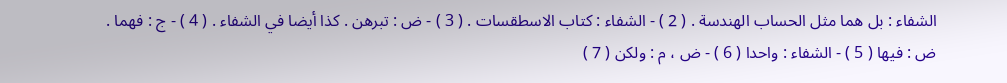الشفاء : بل هما مثل الحساب الهندسة . ( 2 ) - الشفاء : كتاب الاسطقسات . ( 3 ) - ض : تبرهن . كذا أيضا في الشفاء . ( 4 ) - ج : فهما . ض : فيها ( 5 ) - الشفاء : واحدا ( 6 ) - ض ، م : ولكن ( 7 )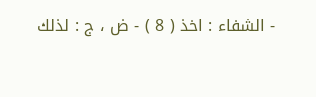- الشفاء : اخذ ( 8 ) - ض ، ج : لذلك